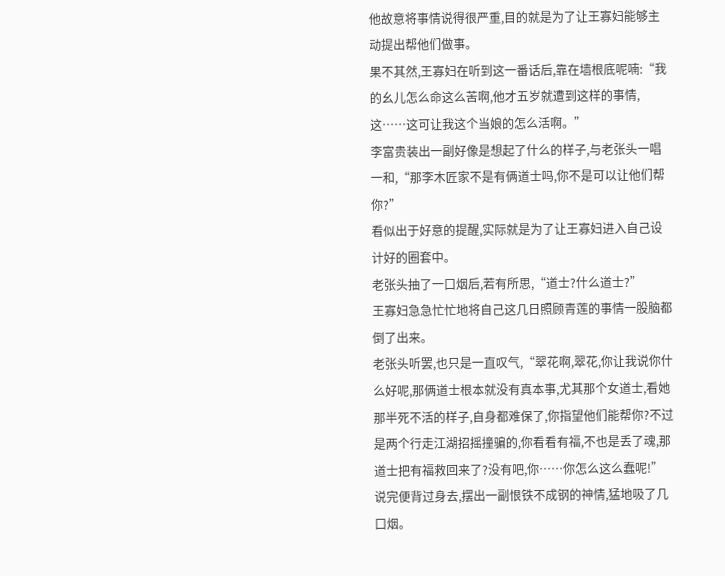他故意将事情说得很严重,目的就是为了让王寡妇能够主动提出帮他们做事。
果不其然,王寡妇在听到这一番话后,靠在墙根底呢喃:“我的幺儿怎么命这么苦啊,他才五岁就遭到这样的事情,这……这可让我这个当娘的怎么活啊。”
李富贵装出一副好像是想起了什么的样子,与老张头一唱一和,“那李木匠家不是有俩道士吗,你不是可以让他们帮你?”
看似出于好意的提醒,实际就是为了让王寡妇进入自己设计好的圈套中。
老张头抽了一口烟后,若有所思,“道士?什么道士?”
王寡妇急急忙忙地将自己这几日照顾青莲的事情一股脑都倒了出来。
老张头听罢,也只是一直叹气,“翠花啊,翠花,你让我说你什么好呢,那俩道士根本就没有真本事,尤其那个女道士,看她那半死不活的样子,自身都难保了,你指望他们能帮你?不过是两个行走江湖招摇撞骗的,你看看有福,不也是丢了魂,那道士把有福救回来了?没有吧,你……你怎么这么蠢呢!”
说完便背过身去,摆出一副恨铁不成钢的神情,猛地吸了几口烟。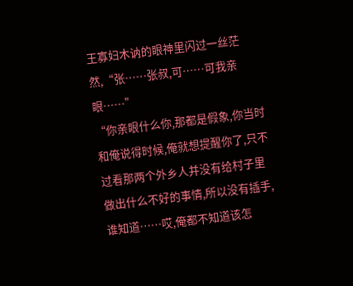王寡妇木讷的眼神里闪过一丝茫然,“张……张叔,可……可我亲眼……”
“你亲眼什么你,那都是假象,你当时和俺说得时候,俺就想提醒你了,只不过看那两个外乡人并没有给村子里做出什么不好的事情,所以没有插手,谁知道……哎,俺都不知道该怎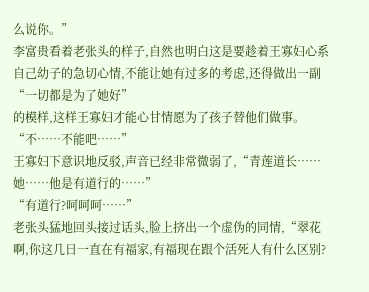么说你。”
李富贵看着老张头的样子,自然也明白这是要趁着王寡妇心系自己幼子的急切心情,不能让她有过多的考虑,还得做出一副“一切都是为了她好”
的模样,这样王寡妇才能心甘情愿为了孩子替他们做事。
“不……不能吧……”
王寡妇下意识地反驳,声音已经非常微弱了,“青莲道长……她……他是有道行的……”
“有道行?呵呵呵……”
老张头猛地回头接过话头,脸上挤出一个虚伪的同情,“翠花啊,你这几日一直在有福家,有福现在跟个活死人有什么区别?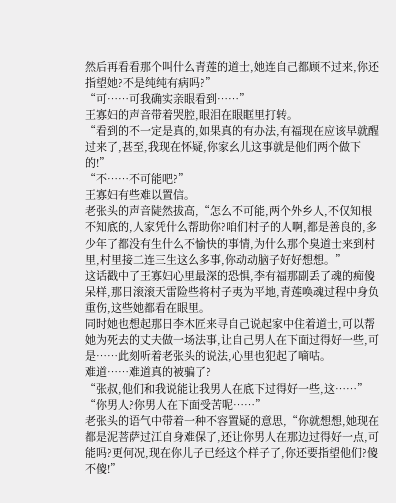然后再看看那个叫什么青莲的道士,她连自己都顾不过来,你还指望她?不是纯纯有病吗?”
“可……可我确实亲眼看到……”
王寡妇的声音带着哭腔,眼泪在眼眶里打转。
“看到的不一定是真的,如果真的有办法,有福现在应该早就醒过来了,甚至,我现在怀疑,你家幺儿这事就是他们两个做下的!”
“不……不可能吧?”
王寡妇有些难以置信。
老张头的声音陡然拔高,“怎么不可能,两个外乡人,不仅知根不知底的,人家凭什么帮助你?咱们村子的人啊,都是善良的,多少年了都没有生什么不愉快的事情,为什么那个臭道士来到村里,村里接二连三生这么多事,你动动脑子好好想想。”
这话戳中了王寡妇心里最深的恐惧,李有福那副丢了魂的痴傻呆样,那日滚滚天雷险些将村子夷为平地,青莲唤魂过程中身负重伤,这些她都看在眼里。
同时她也想起那日李木匠来寻自己说起家中住着道士,可以帮她为死去的丈夫做一场法事,让自己男人在下面过得好一些,可是……此刻听着老张头的说法,心里也犯起了嘀咕。
难道……难道真的被骗了?
“张叔,他们和我说能让我男人在底下过得好一些,这……”
“你男人?你男人在下面受苦呢……”
老张头的语气中带着一种不容置疑的意思,“你就想想,她现在都是泥菩萨过江自身难保了,还让你男人在那边过得好一点,可能吗?更何况,现在你儿子已经这个样子了,你还要指望他们?傻不傻!”